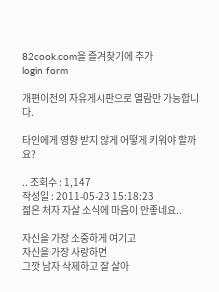82cook.com을 즐겨찾기에 추가
login form

개편이전의 자유게시판으로 열람만 가능합니다.

타인에게 영향 받지 않게 어떻게 키워야 할까요?

.. 조회수 : 1,147
작성일 : 2011-05-23 15:18:23
젊은 처자 자살 소식에 마음이 안좋네요..

자신을 가장 소중하게 여기고
자신을 가장 사랑하면
그깟 남자 삭제하고 잘 살아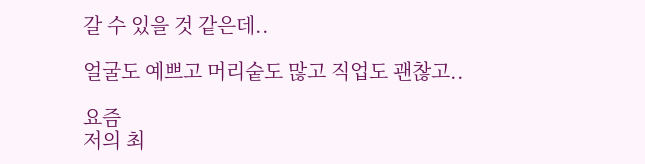갈 수 있을 것 같은데..

얼굴도 예쁘고 머리숱도 많고 직업도 괜찮고..

요즘
저의 최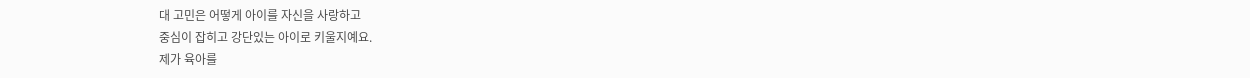대 고민은 어떻게 아이를 자신을 사랑하고
중심이 잡히고 강단있는 아이로 키울지예요.
제가 육아를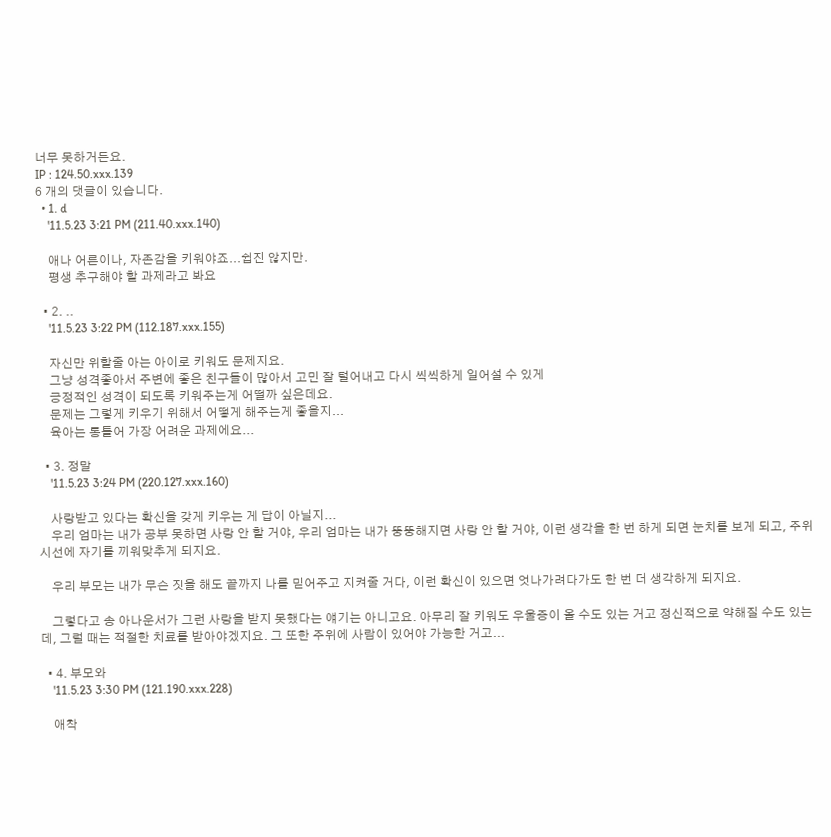너무 못하거든요.
IP : 124.50.xxx.139
6 개의 댓글이 있습니다.
  • 1. d
    '11.5.23 3:21 PM (211.40.xxx.140)

    애나 어른이나, 자존감을 키워야죠...쉽진 않지만.
    평생 추구해야 할 과제라고 봐요

  • 2. ..
    '11.5.23 3:22 PM (112.187.xxx.155)

    자신만 위할줄 아는 아이로 키워도 문제지요.
    그냥 성격좋아서 주변에 좋은 친구들이 많아서 고민 잘 털어내고 다시 씩씩하게 일어설 수 있게
    긍정적인 성격이 되도록 키워주는게 어떨까 싶은데요.
    문제는 그렇게 키우기 위해서 어떻게 해주는게 좋을지...
    육아는 통틀어 가장 어려운 과제에요...

  • 3. 정말
    '11.5.23 3:24 PM (220.127.xxx.160)

    사랑받고 있다는 확신을 갖게 키우는 게 답이 아닐지...
    우리 엄마는 내가 공부 못하면 사랑 안 할 거야, 우리 엄마는 내가 뚱뚱해지면 사랑 안 할 거야, 이런 생각을 한 번 하게 되면 눈치를 보게 되고, 주위 시선에 자기를 끼워맞추게 되지요.

    우리 부모는 내가 무슨 짓을 해도 끝까지 나를 믿어주고 지켜줄 거다, 이런 확신이 있으면 엇나가려다가도 한 번 더 생각하게 되지요.

    그렇다고 송 아나운서가 그런 사랑을 받지 못했다는 얘기는 아니고요. 아무리 잘 키워도 우울증이 올 수도 있는 거고 정신적으로 약해질 수도 있는데, 그럴 때는 적절한 치료를 받아야겠지요. 그 또한 주위에 사람이 있어야 가능한 거고...

  • 4. 부모와
    '11.5.23 3:30 PM (121.190.xxx.228)

    애착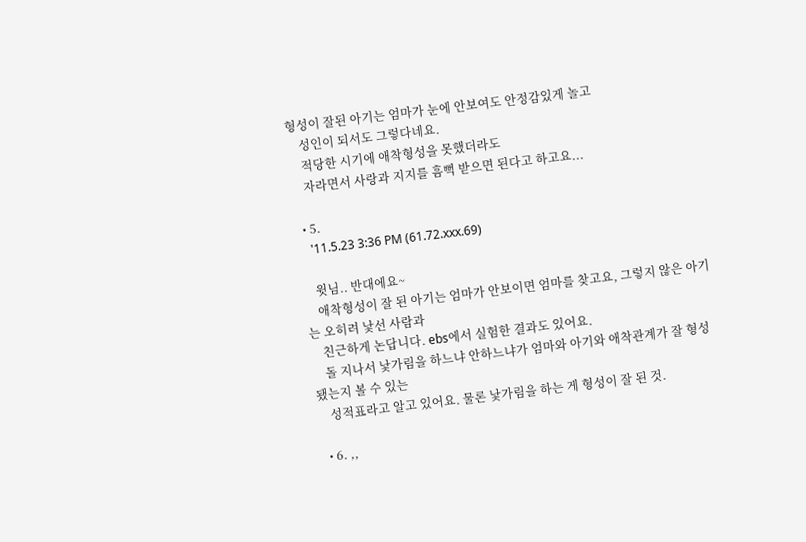형성이 잘된 아기는 엄마가 눈에 안보여도 안정감있게 놀고
    성인이 되서도 그렇다네요.
    적당한 시기에 애착형성을 못했더라도
    자라면서 사랑과 지지를 흠뻑 받으면 된다고 하고요...

  • 5.
    '11.5.23 3:36 PM (61.72.xxx.69)

    윗님.. 반대에요~
    애착형성이 잘 된 아기는 엄마가 안보이면 엄마를 찾고요, 그렇지 않은 아기는 오히려 낯선 사람과
    친근하게 논답니다. ebs에서 실험한 결과도 있어요.
    돌 지나서 낯가림을 하느냐 안하느냐가 엄마와 아기와 애착관계가 잘 형성됐는지 볼 수 있는
    성적표라고 알고 있어요. 물론 낯가림을 하는 게 형성이 잘 된 것.

  • 6. ,,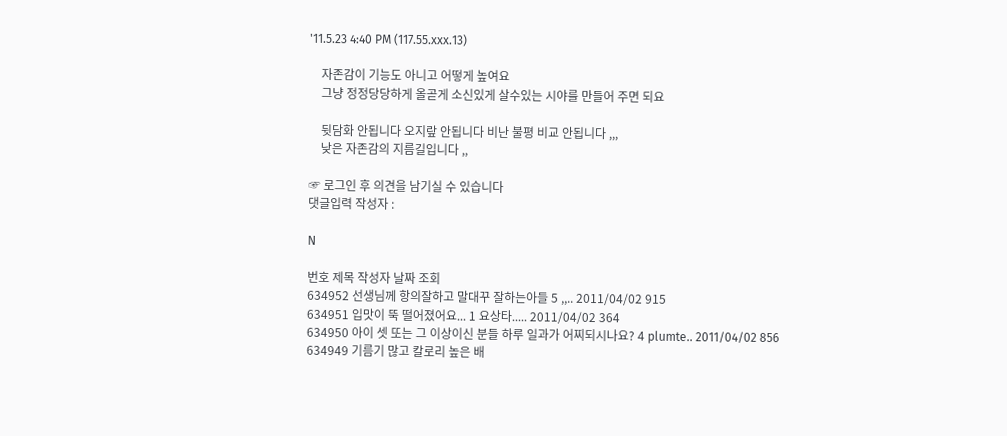'11.5.23 4:40 PM (117.55.xxx.13)

    자존감이 기능도 아니고 어떻게 높여요
    그냥 정정당당하게 올곧게 소신있게 살수있는 시야를 만들어 주면 되요

    뒷담화 안됩니다 오지랖 안됩니다 비난 불평 비교 안됩니다 ,,,
    낮은 자존감의 지름길입니다 ,,

☞ 로그인 후 의견을 남기실 수 있습니다
댓글입력 작성자 :

N

번호 제목 작성자 날짜 조회
634952 선생님께 항의잘하고 말대꾸 잘하는아들 5 ,,.. 2011/04/02 915
634951 입맛이 뚝 떨어졌어요... 1 요상타..... 2011/04/02 364
634950 아이 셋 또는 그 이상이신 분들 하루 일과가 어찌되시나요? 4 plumte.. 2011/04/02 856
634949 기름기 많고 칼로리 높은 배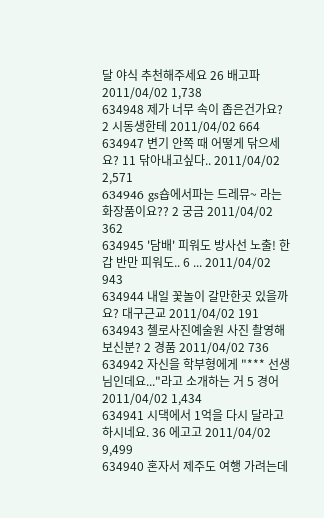달 야식 추천해주세요 26 배고파 2011/04/02 1,738
634948 제가 너무 속이 좁은건가요? 2 시동생한테 2011/04/02 664
634947 변기 안쪽 때 어떻게 닦으세요? 11 닦아내고싶다.. 2011/04/02 2,571
634946 gs숍에서파는 드레뮤~ 라는 화장품이요?? 2 궁금 2011/04/02 362
634945 '담배' 피워도 방사선 노출! 한갑 반만 피워도.. 6 ... 2011/04/02 943
634944 내일 꽃놀이 갈만한곳 있을까요? 대구근교 2011/04/02 191
634943 첼로사진예술원 사진 촬영해보신분? 2 경품 2011/04/02 736
634942 자신을 학부형에게 "*** 선생님인데요..."라고 소개하는 거 5 경어 2011/04/02 1,434
634941 시댁에서 1억을 다시 달라고 하시네요. 36 에고고 2011/04/02 9,499
634940 혼자서 제주도 여행 가려는데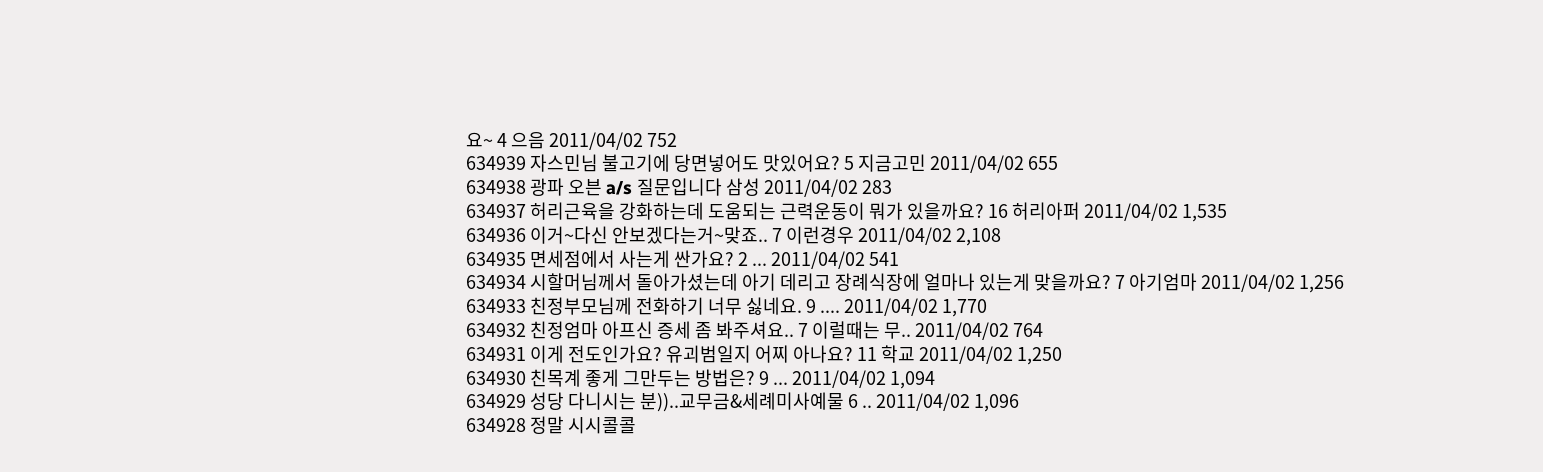요~ 4 으음 2011/04/02 752
634939 자스민님 불고기에 당면넣어도 맛있어요? 5 지금고민 2011/04/02 655
634938 광파 오븐 a/s 질문입니다 삼성 2011/04/02 283
634937 허리근육을 강화하는데 도움되는 근력운동이 뭐가 있을까요? 16 허리아퍼 2011/04/02 1,535
634936 이거~다신 안보겠다는거~맞죠.. 7 이런경우 2011/04/02 2,108
634935 면세점에서 사는게 싼가요? 2 ... 2011/04/02 541
634934 시할머님께서 돌아가셨는데 아기 데리고 장례식장에 얼마나 있는게 맞을까요? 7 아기엄마 2011/04/02 1,256
634933 친정부모님께 전화하기 너무 싫네요. 9 .... 2011/04/02 1,770
634932 친정엄마 아프신 증세 좀 봐주셔요.. 7 이럴때는 무.. 2011/04/02 764
634931 이게 전도인가요? 유괴범일지 어찌 아나요? 11 학교 2011/04/02 1,250
634930 친목계 좋게 그만두는 방법은? 9 ... 2011/04/02 1,094
634929 성당 다니시는 분))..교무금&세례미사예물 6 .. 2011/04/02 1,096
634928 정말 시시콜콜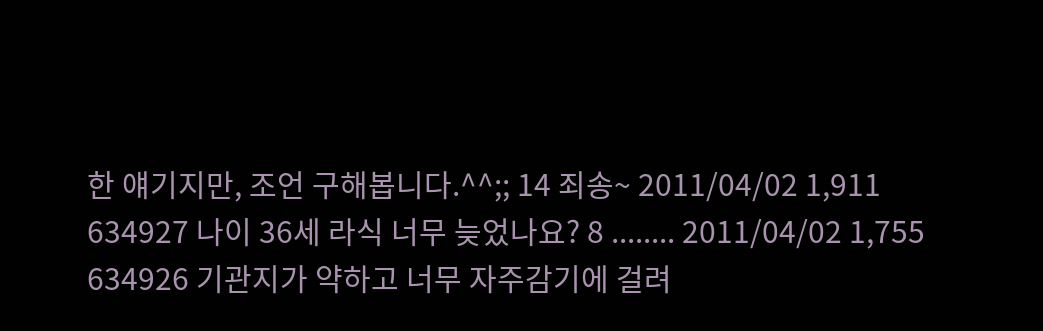한 얘기지만, 조언 구해봅니다.^^;; 14 죄송~ 2011/04/02 1,911
634927 나이 36세 라식 너무 늦었나요? 8 ........ 2011/04/02 1,755
634926 기관지가 약하고 너무 자주감기에 걸려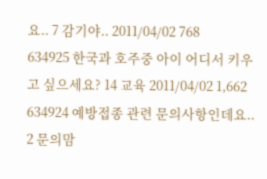요.. 7 감기야.. 2011/04/02 768
634925 한국과 호주중 아이 어디서 키우고 싶으세요? 14 교육 2011/04/02 1,662
634924 예방접종 관련 문의사항인데요.. 2 문의맘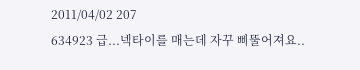2011/04/02 207
634923 급...넥타이를 매는데 자꾸 삐뚤어져요..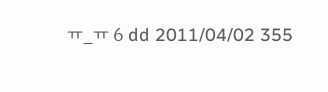ㅠ_ㅠ 6 dd 2011/04/02 355